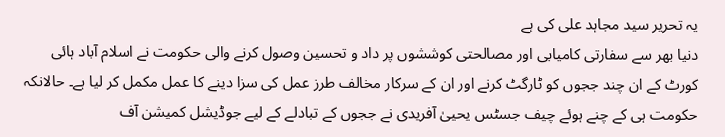یہ تحریر سید مجاہد علی کی ہے
دنیا بھر سے سفارتی کامیابی اور مصالحتی کوششوں پر داد و تحسین وصول کرنے والی حکومت نے اسلام آباد ہائی کورٹ کے ان چند ججوں کو ٹارگٹ کرنے اور ان کے سرکار مخالف طرز عمل کی سزا دینے کا عمل مکمل کر لیا ہے۔ حالانکہ حکومت ہی کے چنے ہوئے چیف جسٹس یحییٰ آفریدی نے ججوں کے تبادلے کے لیے جوڈیشل کمیشن آف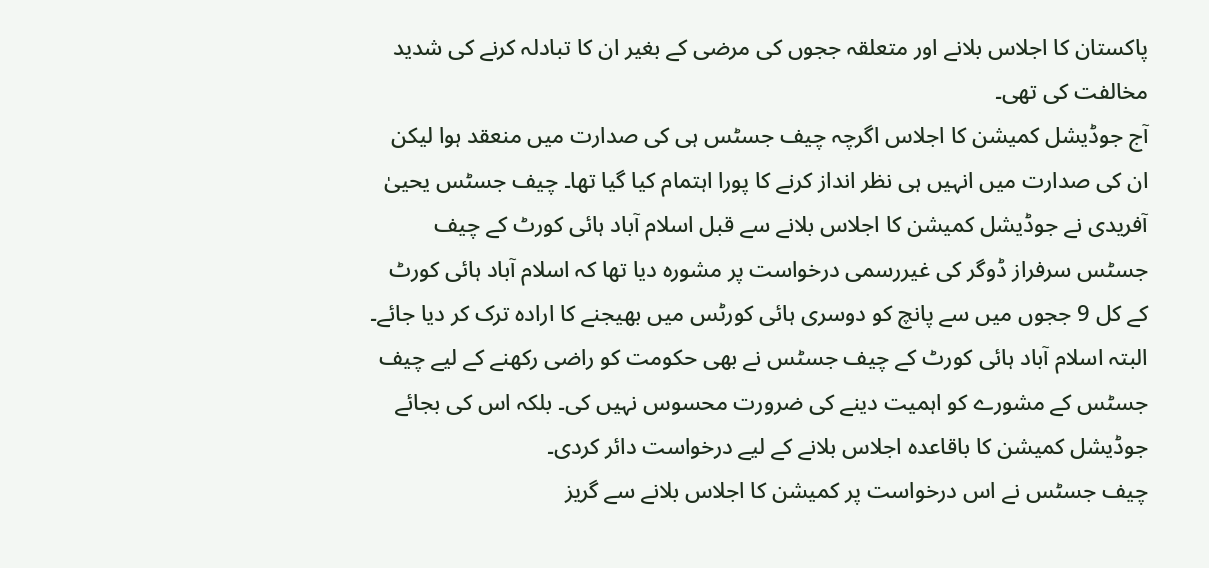پاکستان کا اجلاس بلانے اور متعلقہ ججوں کی مرضی کے بغیر ان کا تبادلہ کرنے کی شدید مخالفت کی تھی۔
آج جوڈیشل کمیشن کا اجلاس اگرچہ چیف جسٹس ہی کی صدارت میں منعقد ہوا لیکن ان کی صدارت میں انہیں ہی نظر انداز کرنے کا پورا اہتمام کیا گیا تھا۔ چیف جسٹس یحییٰ آفریدی نے جوڈیشل کمیشن کا اجلاس بلانے سے قبل اسلام آباد ہائی کورٹ کے چیف جسٹس سرفراز ڈوگر کی غیررسمی درخواست پر مشورہ دیا تھا کہ اسلام آباد ہائی کورٹ کے کل 9 ججوں میں سے پانچ کو دوسری ہائی کورٹس میں بھیجنے کا ارادہ ترک کر دیا جائے۔ البتہ اسلام آباد ہائی کورٹ کے چیف جسٹس نے بھی حکومت کو راضی رکھنے کے لیے چیف جسٹس کے مشورے کو اہمیت دینے کی ضرورت محسوس نہیں کی۔ بلکہ اس کی بجائے جوڈیشل کمیشن کا باقاعدہ اجلاس بلانے کے لیے درخواست دائر کردی۔
چیف جسٹس نے اس درخواست پر کمیشن کا اجلاس بلانے سے گریز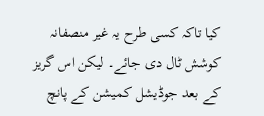کیا تاکہ کسی طرح یہ غیر منصفانہ کوشش ٹال دی جائے۔ لیکن اس گریز کے بعد جوڈیشل کمیشن کے پانچ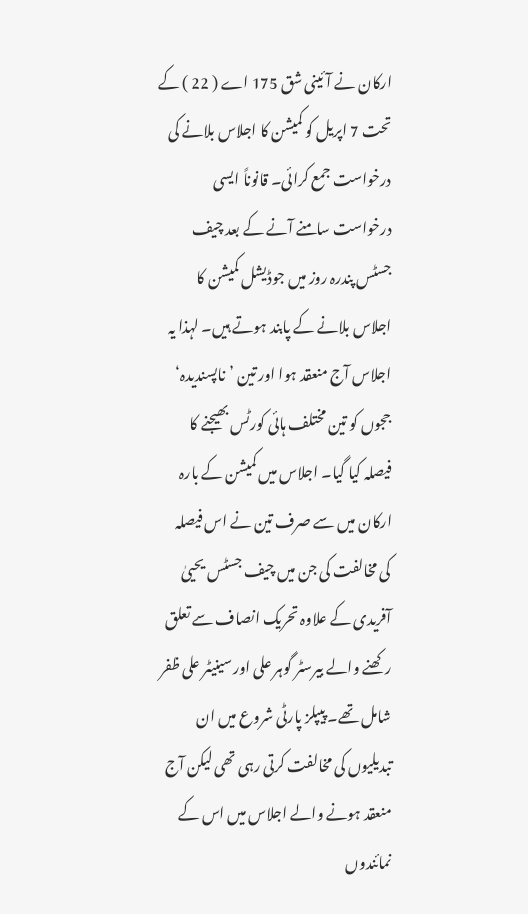ارکان نے آئینی شق 175 اے ( 22 ) کے تحت 7 اپریل کو کمیشن کا اجلاس بلانے کی درخواست جمع کرائی۔ قانوناً ایسی درخواست سامنے آنے کے بعد چیف جسٹس پندرہ روز میں جوڈیشل کمیشن کا اجلاس بلانے کے پابند ہوتے ہیں۔ لہذا یہ اجلاس آج منعقد ہوا اور تین ’ناپسندیدہ‘ ججوں کو تین مختلف ہائی کورٹس بھیجنے کا فیصلہ کیا گیا۔ اجلاس میں کمیشن کے بارہ ارکان میں سے صرف تین نے اس فیصلہ کی مخالفت کی جن میں چیف جسٹس یحییٰ آفریدی کے علاوہ تحریک انصاف سے تعلق رکھنے والے بیرسٹر گوہر علی اور سینیٹر علی ظفر شامل تھے۔ پیپلز پارٹی شروع میں ان تبدیلیوں کی مخالفت کرتی رہی تھی لیکن آج منعقد ہونے والے اجلاس میں اس کے نمائندوں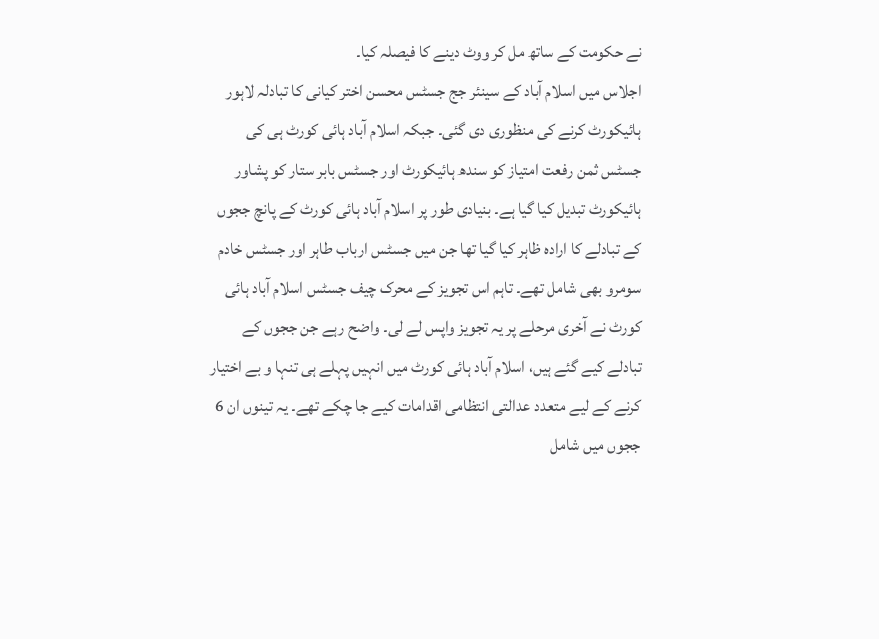نے حکومت کے ساتھ مل کر ووٹ دینے کا فیصلہ کیا۔
اجلاس میں اسلام آباد کے سینئر جج جسٹس محسن اختر کیانی کا تبادلہ لاہور ہائیکورٹ کرنے کی منظوری دی گئی۔ جبکہ اسلام آباد ہائی کورٹ ہی کی جسٹس ثمن رفعت امتیاز کو سندھ ہائیکورٹ اور جسٹس بابر ستار کو پشاور ہائیکورٹ تبدیل کیا گیا ہے۔ بنیادی طور پر اسلام آباد ہائی کورٹ کے پانچ ججوں کے تبادلے کا ارادہ ظاہر کیا گیا تھا جن میں جسٹس ارباب طاہر اور جسٹس خادم سومرو بھی شامل تھے۔ تاہم اس تجویز کے محرک چیف جسٹس اسلام آباد ہائی کورٹ نے آخری مرحلے پر یہ تجویز واپس لے لی۔ واضح رہے جن ججوں کے تبادلے کیے گئے ہیں، اسلام آباد ہائی کورٹ میں انہیں پہلے ہی تنہا و بے اختیار کرنے کے لیے متعدد عدالتی انتظامی اقدامات کیے جا چکے تھے۔ یہ تینوں ان 6 ججوں میں شامل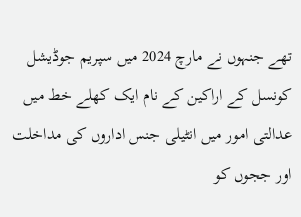تھے جنہوں نے مارچ 2024 میں سپریم جوڈیشل کونسل کے اراکین کے نام ایک کھلے خط میں عدالتی امور میں انٹیلی جنس اداروں کی مداخلت اور ججوں کو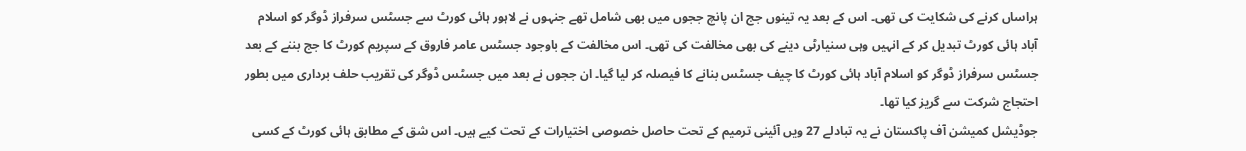ہراساں کرنے کی شکایت کی تھی۔ اس کے بعد یہ تینوں جج ان پانچ ججوں میں بھی شامل تھے جنہوں نے لاہور ہائی کورٹ سے جسٹس سرفراز ڈوگر کو اسلام آباد ہائی کورٹ تبدیل کر کے انہیں وہی سنیارٹی دینے کی بھی مخالفت کی تھی۔ اس مخالفت کے باوجود جسٹس عامر فاروق کے سپریم کورٹ کا جج بننے کے بعد جسٹس سرفراز ڈوگر کو اسلام آباد ہائی کورٹ کا چیف جسٹس بنانے کا فیصلہ کر لیا گیا۔ ان ججوں نے بعد میں جسٹس ڈوگر کی تقریب حلف برداری میں بطور احتجاج شرکت سے گریز کیا تھا۔
جوڈیشل کمیشن آف پاکستان نے یہ تبادلے 27 ویں آئینی ترمیم کے تحت حاصل خصوصی اختیارات کے تحت کیے ہیں۔ اس شق کے مطابق ہائی کورٹ کے کسی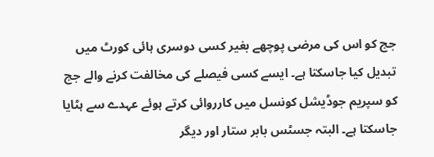جج کو اس کی مرضی پوچھے بغیر کسی دوسری ہائی کورٹ میں تبدیل کیا جاسکتا ہے۔ ایسے کسی فیصلے کی مخالفت کرنے والے جج کو سپریم جوڈیشل کونسل میں کارروائی کرتے ہوئے عہدے سے ہٹایا جاسکتا ہے۔ البتہ جسٹس بابر ستار اور دیگر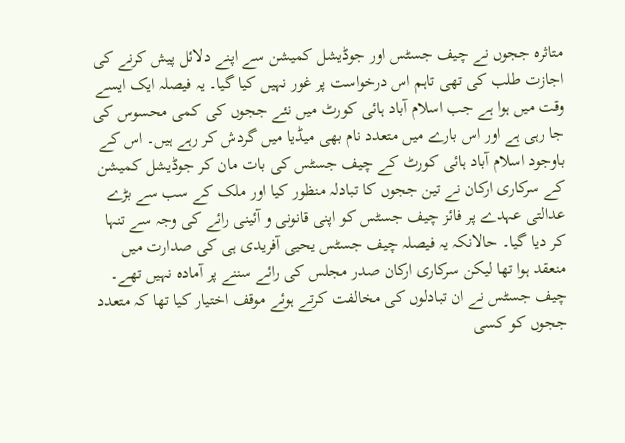متاثرہ ججوں نے چیف جسٹس اور جوڈیشل کمیشن سے اپنے دلائل پیش کرنے کی اجازت طلب کی تھی تاہم اس درخواست پر غور نہیں کیا گیا۔ یہ فیصلہ ایک ایسے وقت میں ہوا ہے جب اسلام آباد ہائی کورٹ میں نئے ججوں کی کمی محسوس کی جا رہی ہے اور اس بارے میں متعدد نام بھی میڈیا میں گردش کر رہے ہیں۔ اس کے باوجود اسلام آباد ہائی کورٹ کے چیف جسٹس کی بات مان کر جوڈیشل کمیشن کے سرکاری ارکان نے تین ججوں کا تبادلہ منظور کیا اور ملک کے سب سے بڑے عدالتی عہدے پر فائز چیف جسٹس کو اپنی قانونی و آئینی رائے کی وجہ سے تنہا کر دیا گیا۔ حالانکہ یہ فیصلہ چیف جسٹس یحیی آفریدی ہی کی صدارت میں منعقد ہوا تھا لیکن سرکاری ارکان صدر مجلس کی رائے سننے پر آمادہ نہیں تھے۔
چیف جسٹس نے ان تبادلوں کی مخالفت کرتے ہوئے موقف اختیار کیا تھا کہ متعدد ججوں کو کسی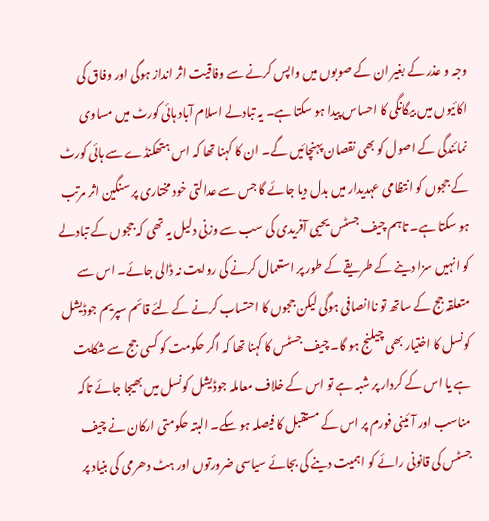وجہ و عذر کے بغیر ان کے صوبوں میں واپس کرنے سے وفاقیت اثر انداز ہوگی اور وفاق کی اکائیوں میں بیگانگی کا احساس پیدا ہو سکتا ہے۔ یہ تبادلے اسلام آباد ہائی کورٹ میں مساوی نمائندگی کے اصول کو بھی نقصان پہنچائیں گے۔ ان کا کہنا تھا کہ اس ہتھکنڈے سے ہائی کورٹ کے ججوں کو انتظامی عہدیدار میں بدل دیا جائے گا جس سے عدالتی خود مختاری پر سنگین اثر مرتب ہو سکتا ہے۔ تاہم چیف جسٹس یحیی آفریدی کی سب سے وزنی دلیل یہ تھی کہ ججوں کے تبادلے کو انہیں سزا دینے کے طریقے کے طور پر استعمال کرنے کی روایت نہ ڈالی جائے۔ اس سے متعلقہ جج کے ساتھ تو ناانصافی ہوگی لیکن ججوں کا احتساب کرنے کے لئے قائم سپریم جوڈیشل کونسل کا اختیار بھی چیلنج ہو گا۔ چیف جسٹس کا کہنا تھا کہ اگر حکومت کو کسی جج سے شکایت ہے یا اس کے کردار پر شبہ ہے تو اس کے خلاف معاملہ جوڈیشل کونسل میں بھیجا جائے تاکہ مناسب اور آئینی فورم پر اس کے مستقبل کا فیصلہ ہو سکے۔ البتہ حکومتی ارکان نے چیف جسٹس کی قانونی رائے کو اہمیت دینے کی بجائے سیاسی ضرورتوں اور ہٹ دھرمی کی بنیاد پر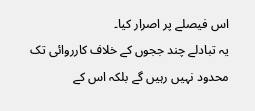اس فیصلے پر اصرار کیا۔
یہ تبادلے چند ججوں کے خلاف کارروائی تک محدود نہیں رہیں گے بلکہ اس کے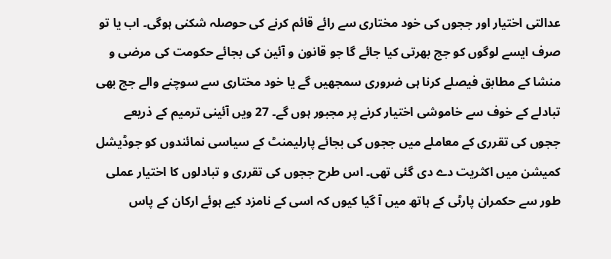عدالتی اختیار اور ججوں کی خود مختاری سے رائے قائم کرنے کی حوصلہ شکنی ہوگی۔ اب یا تو صرف ایسے لوگوں کو جج بھرتی کیا جائے گا جو قانون و آئین کی بجائے حکومت کی مرضی و منشا کے مطابق فیصلے کرنا ہی ضروری سمجھیں گے یا خود مختاری سے سوچنے والے جج بھی تبادلے کے خوف سے خاموشی اختیار کرنے پر مجبور ہوں گے۔ 27 ویں آئینی ترمیم کے ذریعے ججوں کی تقرری کے معاملے میں ججوں کی بجائے پارلیمنٹ کے سیاسی نمائندوں کو جوڈیشل کمیشن میں اکثریت دے دی گئی تھی۔ اس طرح ججوں کی تقرری و تبادلوں کا اختیار عملی طور سے حکمران پارٹی کے ہاتھ میں آ گیا کیوں کہ اسی کے نامزد کیے ہوئے ارکان کے پاس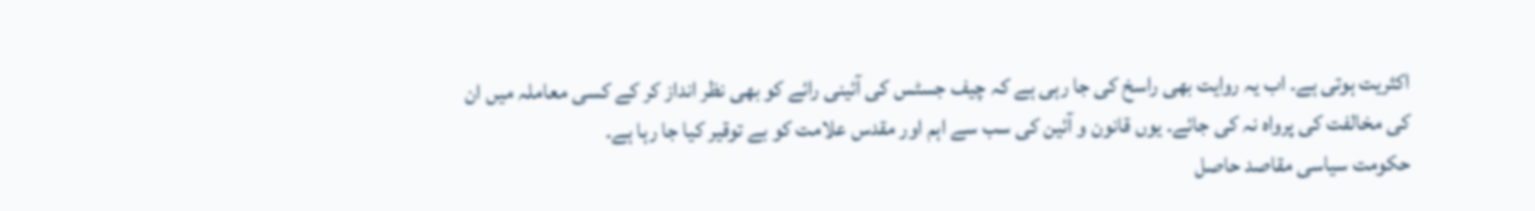اکثریت ہوتی ہے۔ اب یہ روایت بھی راسخ کی جا رہی ہے کہ چیف جسٹس کی آئینی رائے کو بھی نظر انداز کر کے کسی معاملہ میں ان کی مخالفت کی پرواہ نہ کی جائے۔ یوں قانون و آئین کی سب سے اہم اور مقدس علامت کو بے توقیر کیا جا رہا ہے۔
حکومت سیاسی مقاصد حاصل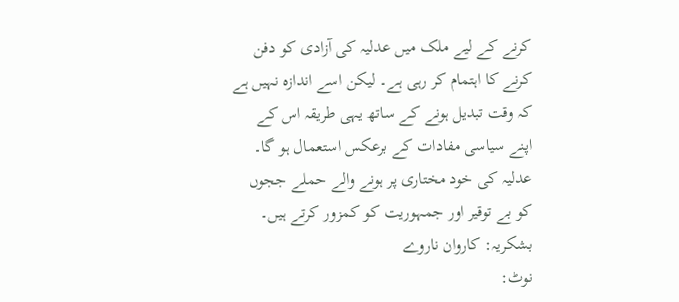کرنے کے لیے ملک میں عدلیہ کی آزادی کو دفن کرنے کا اہتمام کر رہی ہے۔ لیکن اسے اندازہ نہیں ہے کہ وقت تبدیل ہونے کے ساتھ یہی طریقہ اس کے اپنے سیاسی مفادات کے برعکس استعمال ہو گا۔ عدلیہ کی خود مختاری پر ہونے والے حملے ججوں کو بے توقیر اور جمہوریت کو کمزور کرتے ہیں۔
بشکریہ: کاروان ناروے
نوٹ: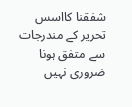شفقنا کااسس تحریر کے مندرجات سے متفق ہونا ضروری نہیں